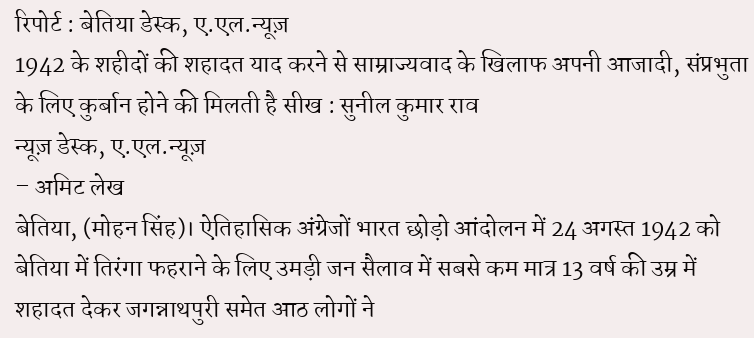रिपोर्ट : बेतिया डेस्क, ए.एल.न्यूज़
1942 के शहीदों की शहादत याद करने से साम्राज्यवाद के खिलाफ अपनी आजादी, संप्रभुता के लिए कुर्बान होने की मिलती है सीख : सुनील कुमार राव
न्यूज़ डेस्क, ए.एल.न्यूज़
– अमिट लेख
बेतिया, (मोहन सिंह)। ऐतिहासिक अंग्रेजों भारत छोड़ो आंदोलन में 24 अगस्त 1942 को बेतिया में तिरंगा फहराने के लिए उमड़ी जन सैलाव में सबसे कम मात्र 13 वर्ष की उम्र में शहादत देकर जगन्नाथपुरी समेत आठ लोगों ने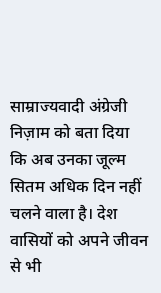साम्राज्यवादी अंग्रेजी निज़ाम को बता दिया कि अब उनका जूल्म सितम अधिक दिन नहीं चलने वाला है। देश वासियों को अपने जीवन से भी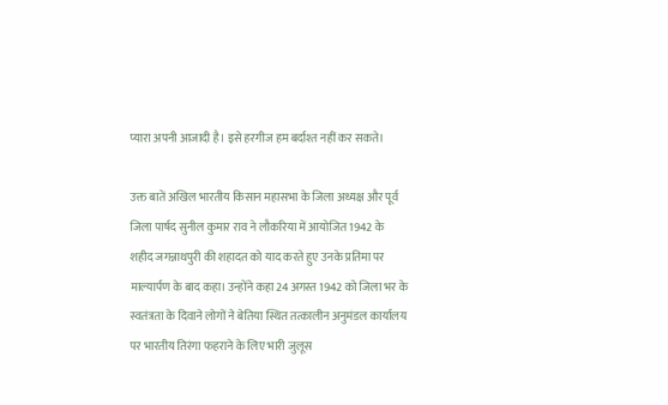प्यारा अपनी आजादी है। इसे हरगीज हम बर्दाश्त नहीं कर सकते।

उक्त बातें अखिल भारतीय किसान महासभा के जिला अध्यक्ष और पूर्व जिला पार्षद सुनील कुमार राव ने लौकरिया में आयोजित 1942 के शहीद जगन्नाथपुरी की शहादत को याद करते हुए उनके प्रतिमा पर माल्यार्पण के बाद कहा। उन्होंने कहा 24 अगस्त 1942 को जिला भर के स्वतंत्रता के दिवाने लोगों ने बेतिया स्थित तत्कालीन अनुमंडल कार्यालय पर भारतीय तिरंगा फहराने के लिए भारी जुलूस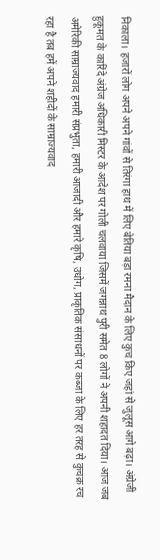निकाला। हजारों लोग अपने अपने गांवों से तिरंगा हाथ में लिए बेतिया बड़ा रमना मैदान के लिए कुच किए जहां से जुलूस आगे बढ़ा। अंग्रेजी हुकूमत के कारिंदे अंग्रेज अधिकारी मिस्टर के आदेश पर गोली चलवाया जिसमें जगन्नाथ पुरी समेत 8 लोगों ने अपनी शहादत दिया। आज जब अमेरिकी साम्राज्यवाद हमारी संप्रभुता, हमारी आजादी और हमारे कृषि, उधोग, प्राकृतिक संसाधनों पर कब्जा के लिए हर तरह से कुचक्र रच रहा है तब हमें अपने शहीदों के साम्राज्यवाद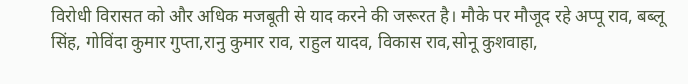विरोधी विरासत को और अधिक मजबूती से याद करने की जरूरत है। मौके पर मौजूद रहे अप्पू राव, बब्लू सिंह, गोविंदा कुमार गुप्ता,रानु कुमार राव, राहुल यादव, विकास राव,सोनू कुशवाहा,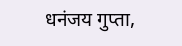धनंजय गुप्ता,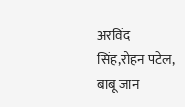अरविंद सिंह,रोहन पटेल, बाबू जान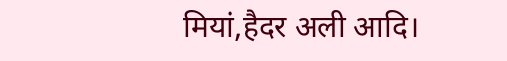मियां,हैदर अली आदि।